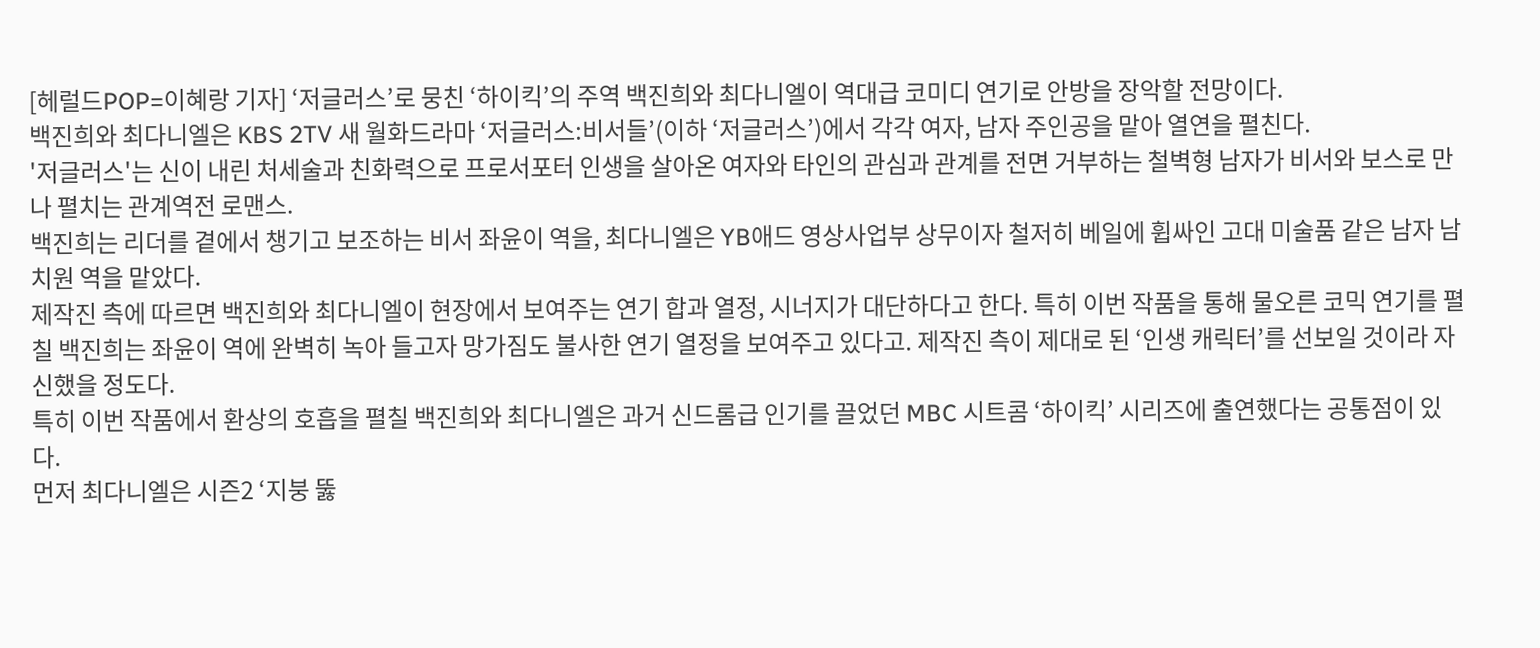[헤럴드POP=이혜랑 기자] ‘저글러스’로 뭉친 ‘하이킥’의 주역 백진희와 최다니엘이 역대급 코미디 연기로 안방을 장악할 전망이다.
백진희와 최다니엘은 KBS 2TV 새 월화드라마 ‘저글러스:비서들’(이하 ‘저글러스’)에서 각각 여자, 남자 주인공을 맡아 열연을 펼친다.
'저글러스'는 신이 내린 처세술과 친화력으로 프로서포터 인생을 살아온 여자와 타인의 관심과 관계를 전면 거부하는 철벽형 남자가 비서와 보스로 만나 펼치는 관계역전 로맨스.
백진희는 리더를 곁에서 챙기고 보조하는 비서 좌윤이 역을, 최다니엘은 YB애드 영상사업부 상무이자 철저히 베일에 휩싸인 고대 미술품 같은 남자 남치원 역을 맡았다.
제작진 측에 따르면 백진희와 최다니엘이 현장에서 보여주는 연기 합과 열정, 시너지가 대단하다고 한다. 특히 이번 작품을 통해 물오른 코믹 연기를 펼칠 백진희는 좌윤이 역에 완벽히 녹아 들고자 망가짐도 불사한 연기 열정을 보여주고 있다고. 제작진 측이 제대로 된 ‘인생 캐릭터’를 선보일 것이라 자신했을 정도다.
특히 이번 작품에서 환상의 호흡을 펼칠 백진희와 최다니엘은 과거 신드롬급 인기를 끌었던 MBC 시트콤 ‘하이킥’ 시리즈에 출연했다는 공통점이 있다.
먼저 최다니엘은 시즌2 ‘지붕 뚫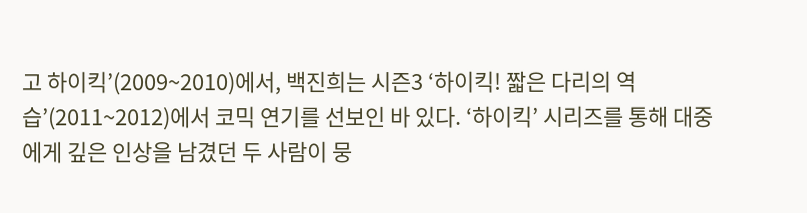고 하이킥’(2009~2010)에서, 백진희는 시즌3 ‘하이킥! 짧은 다리의 역습’(2011~2012)에서 코믹 연기를 선보인 바 있다. ‘하이킥’ 시리즈를 통해 대중에게 깊은 인상을 남겼던 두 사람이 뭉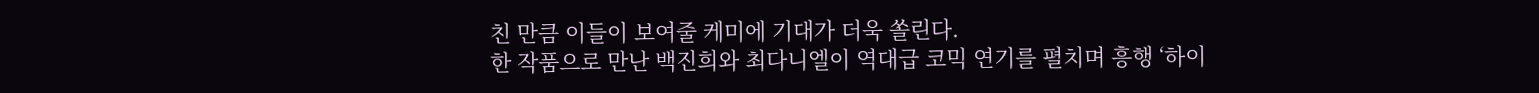친 만큼 이들이 보여줄 케미에 기대가 더욱 쏠린다.
한 작품으로 만난 백진희와 최다니엘이 역대급 코믹 연기를 펼치며 흥행 ‘하이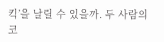킥’을 날릴 수 있을까. 두 사람의 코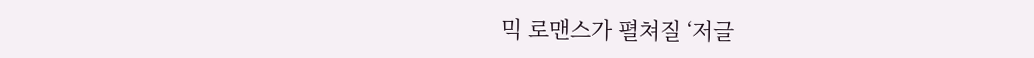믹 로맨스가 펼쳐질 ‘저글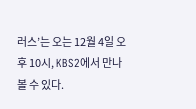러스’는 오는 12월 4일 오후 10시, KBS2에서 만나볼 수 있다.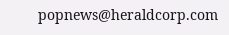popnews@heraldcorp.com